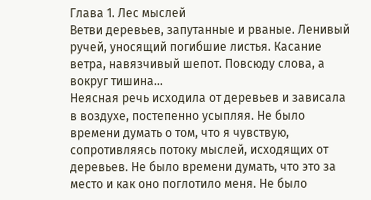Глава 1. Лес мыслей
Ветви деревьев, запутанные и рваные. Ленивый ручей, уносящий погибшие листья. Касание ветра, навязчивый шепот. Повсюду слова, а вокруг тишина…
Неясная речь исходила от деревьев и зависала в воздухе, постепенно усыпляя. Не было времени думать о том, что я чувствую, сопротивляясь потоку мыслей, исходящих от деревьев. Не было времени думать, что это за место и как оно поглотило меня. Не было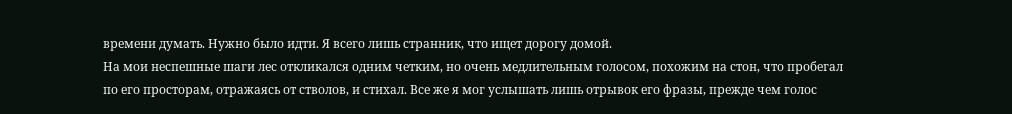времени думать. Нужно было идти. Я всего лишь странник, что ищет дорогу домой.
На мои неспешные шаги лес откликался одним четким, но очень медлительным голосом, похожим на стон, что пробегал по его просторам, отражаясь от стволов, и стихал. Все же я мог услышать лишь отрывок его фразы, прежде чем голос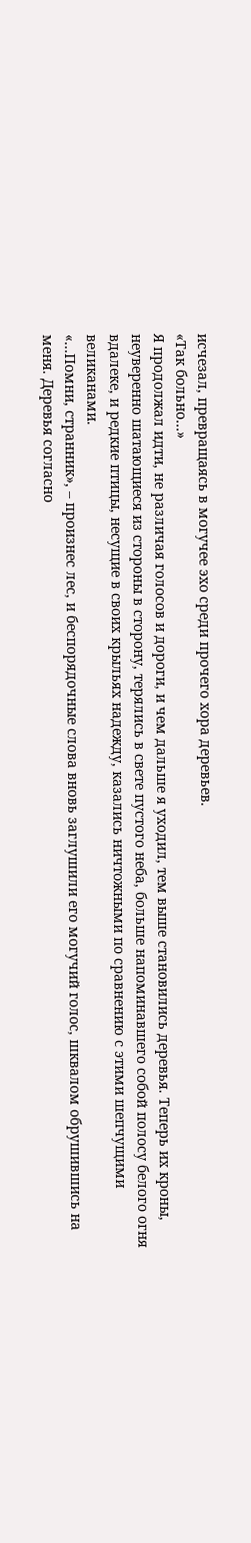исчезал, превращаясь в могучее эхо среди прочего хора деревьев.
«Так больно…»
Я продолжал идти, не различая голосов и дороги, и чем дальше я уходил, тем выше становились деревья. Теперь их кроны, неуверенно шатающиеся из стороны в сторону, терялись в свете пустого неба, больше напоминавшего собой полосу белого огня вдалеке, и редкие птицы, несущие в своих крыльях надежду, казались ничтожными по сравнению с этими шепчущими великанами.
«…Помни, странник», – произнес лес, и беспорядочные слова вновь заглушили его могучий голос, шквалом обрушившись на меня. Деревья согласно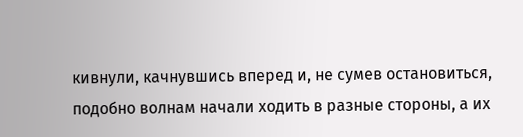кивнули, качнувшись вперед и, не сумев остановиться, подобно волнам начали ходить в разные стороны, а их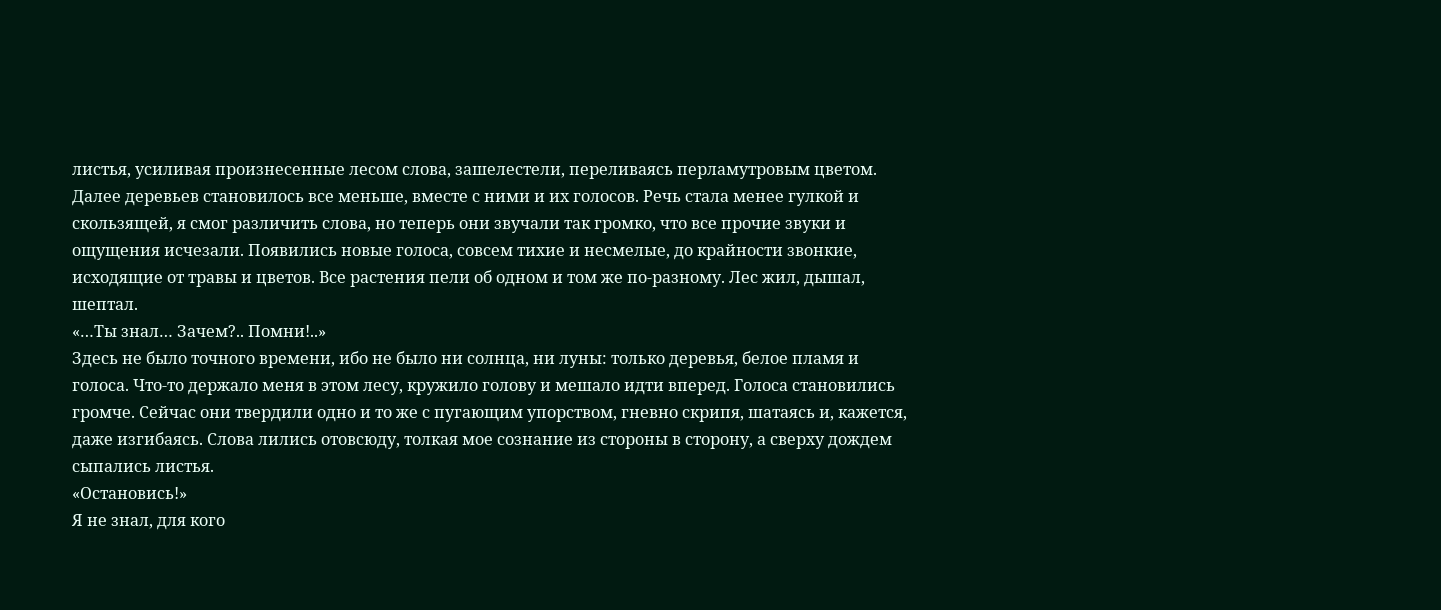листья, усиливая произнесенные лесом слова, зашелестели, переливаясь перламутровым цветом.
Далее деревьев становилось все меньше, вместе с ними и их голосов. Речь стала менее гулкой и скользящей, я смог различить слова, но теперь они звучали так громко, что все прочие звуки и ощущения исчезали. Появились новые голоса, совсем тихие и несмелые, до крайности звонкие, исходящие от травы и цветов. Все растения пели об одном и том же по-разному. Лес жил, дышал, шептал.
«…Ты знал… Зачем?.. Помни!..»
Здесь не было точного времени, ибо не было ни солнца, ни луны: только деревья, белое пламя и голоса. Что-то держало меня в этом лесу, кружило голову и мешало идти вперед. Голоса становились громче. Сейчас они твердили одно и то же с пугающим упорством, гневно скрипя, шатаясь и, кажется, даже изгибаясь. Слова лились отовсюду, толкая мое сознание из стороны в сторону, а сверху дождем сыпались листья.
«Остановись!»
Я не знал, для кого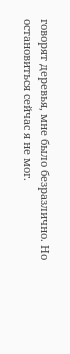говорят деревья, мне было безразлично. Но остановиться сейчас я не мог.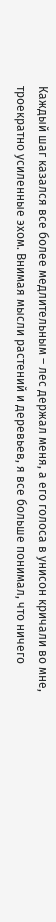Каждый шаг казался все более медлительным – лес держал меня, а его голоса в унисон кричали во мне, троекратно усиленные эхом. Внимая мысли растений и деревьев, я все больше понимал, что ничего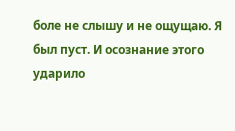боле не слышу и не ощущаю. Я был пуст. И осознание этого ударило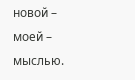новой – моей – мыслью.